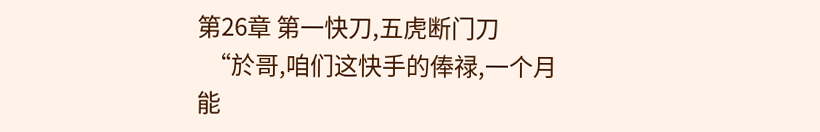第26章 第一快刀,五虎断门刀
  “於哥,咱们这快手的俸禄,一个月能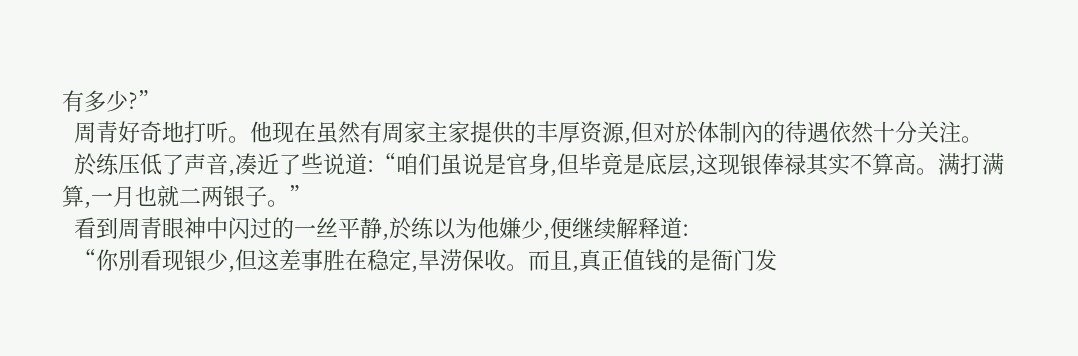有多少?”
  周青好奇地打听。他现在虽然有周家主家提供的丰厚资源,但对於体制內的待遇依然十分关注。
  於练压低了声音,凑近了些说道:“咱们虽说是官身,但毕竟是底层,这现银俸禄其实不算高。满打满算,一月也就二两银子。”
  看到周青眼神中闪过的一丝平静,於练以为他嫌少,便继续解释道:
  “你別看现银少,但这差事胜在稳定,旱涝保收。而且,真正值钱的是衙门发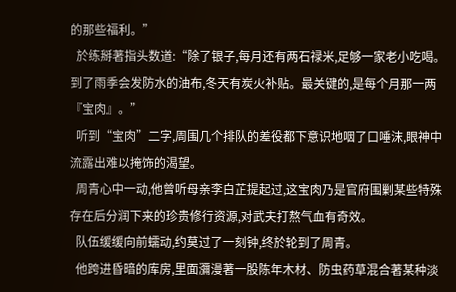的那些福利。”
  於练掰著指头数道:“除了银子,每月还有两石禄米,足够一家老小吃喝。到了雨季会发防水的油布,冬天有炭火补贴。最关键的,是每个月那一两『宝肉』。”
  听到“宝肉”二字,周围几个排队的差役都下意识地咽了口唾沫,眼神中流露出难以掩饰的渴望。
  周青心中一动,他曾听母亲李白芷提起过,这宝肉乃是官府围剿某些特殊存在后分润下来的珍贵修行资源,对武夫打熬气血有奇效。
  队伍缓缓向前蠕动,约莫过了一刻钟,终於轮到了周青。
  他跨进昏暗的库房,里面瀰漫著一股陈年木材、防虫药草混合著某种淡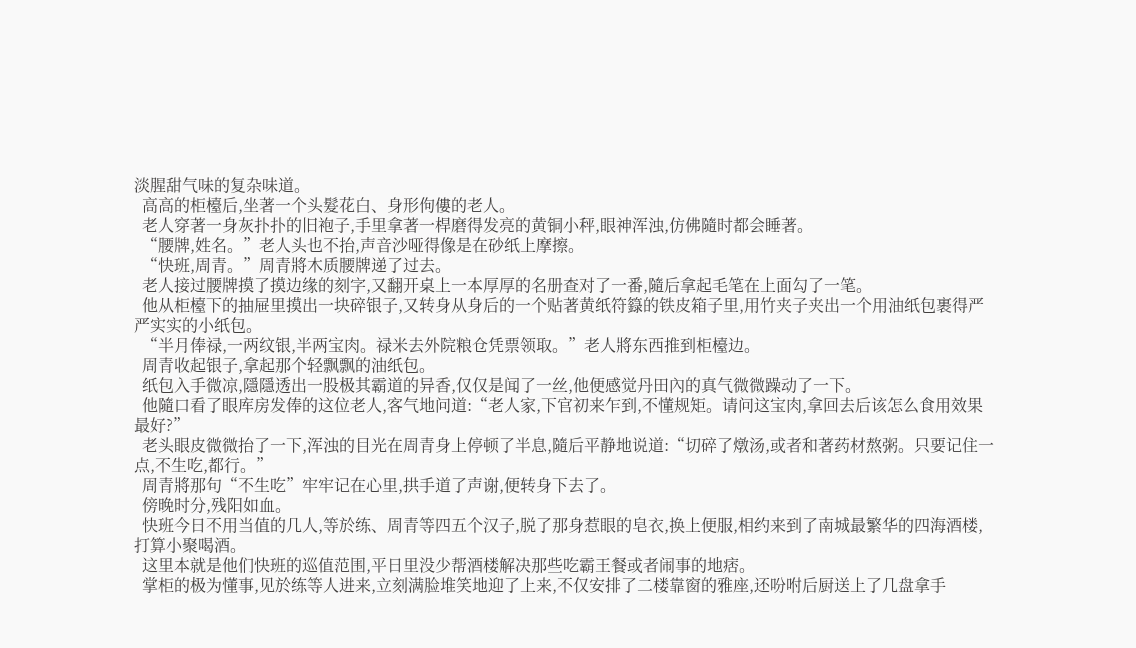淡腥甜气味的复杂味道。
  高高的柜檯后,坐著一个头髮花白、身形佝僂的老人。
  老人穿著一身灰扑扑的旧袍子,手里拿著一桿磨得发亮的黄铜小秤,眼神浑浊,仿佛隨时都会睡著。
  “腰牌,姓名。”老人头也不抬,声音沙哑得像是在砂纸上摩擦。
  “快班,周青。”周青將木质腰牌递了过去。
  老人接过腰牌摸了摸边缘的刻字,又翻开桌上一本厚厚的名册查对了一番,隨后拿起毛笔在上面勾了一笔。
  他从柜檯下的抽屉里摸出一块碎银子,又转身从身后的一个贴著黄纸符籙的铁皮箱子里,用竹夹子夹出一个用油纸包裹得严严实实的小纸包。
  “半月俸禄,一两纹银,半两宝肉。禄米去外院粮仓凭票领取。”老人將东西推到柜檯边。
  周青收起银子,拿起那个轻飘飘的油纸包。
  纸包入手微凉,隱隱透出一股极其霸道的异香,仅仅是闻了一丝,他便感觉丹田內的真气微微躁动了一下。
  他隨口看了眼库房发俸的这位老人,客气地问道:“老人家,下官初来乍到,不懂规矩。请问这宝肉,拿回去后该怎么食用效果最好?”
  老头眼皮微微抬了一下,浑浊的目光在周青身上停顿了半息,隨后平静地说道:“切碎了燉汤,或者和著药材熬粥。只要记住一点,不生吃,都行。”
  周青將那句“不生吃”牢牢记在心里,拱手道了声谢,便转身下去了。
  傍晚时分,残阳如血。
  快班今日不用当值的几人,等於练、周青等四五个汉子,脱了那身惹眼的皂衣,换上便服,相约来到了南城最繁华的四海酒楼,打算小聚喝酒。
  这里本就是他们快班的巡值范围,平日里没少帮酒楼解决那些吃霸王餐或者闹事的地痞。
  掌柜的极为懂事,见於练等人进来,立刻满脸堆笑地迎了上来,不仅安排了二楼靠窗的雅座,还吩咐后厨送上了几盘拿手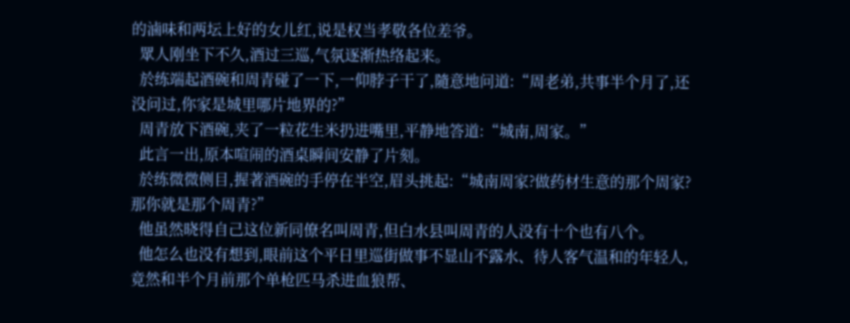的滷味和两坛上好的女儿红,说是权当孝敬各位差爷。
  眾人刚坐下不久,酒过三巡,气氛逐渐热络起来。
  於练端起酒碗和周青碰了一下,一仰脖子干了,隨意地问道:“周老弟,共事半个月了,还没问过,你家是城里哪片地界的?”
  周青放下酒碗,夹了一粒花生米扔进嘴里,平静地答道:“城南,周家。”
  此言一出,原本喧闹的酒桌瞬间安静了片刻。
  於练微微侧目,握著酒碗的手停在半空,眉头挑起:“城南周家?做药材生意的那个周家?那你就是那个周青?”
  他虽然晓得自己这位新同僚名叫周青,但白水县叫周青的人没有十个也有八个。
  他怎么也没有想到,眼前这个平日里巡街做事不显山不露水、待人客气温和的年轻人,竟然和半个月前那个单枪匹马杀进血狼帮、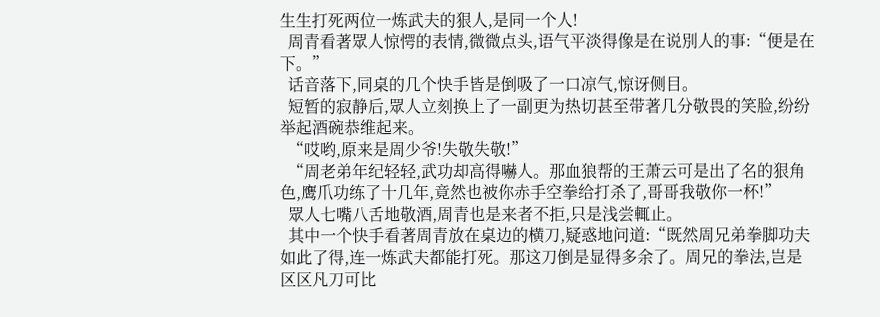生生打死两位一炼武夫的狠人,是同一个人!
  周青看著眾人惊愕的表情,微微点头,语气平淡得像是在说別人的事:“便是在下。”
  话音落下,同桌的几个快手皆是倒吸了一口凉气,惊讶侧目。
  短暂的寂静后,眾人立刻换上了一副更为热切甚至带著几分敬畏的笑脸,纷纷举起酒碗恭维起来。
  “哎哟,原来是周少爷!失敬失敬!”
  “周老弟年纪轻轻,武功却高得嚇人。那血狼帮的王萧云可是出了名的狠角色,鹰爪功练了十几年,竟然也被你赤手空拳给打杀了,哥哥我敬你一杯!”
  眾人七嘴八舌地敬酒,周青也是来者不拒,只是浅尝輒止。
  其中一个快手看著周青放在桌边的横刀,疑惑地问道:“既然周兄弟拳脚功夫如此了得,连一炼武夫都能打死。那这刀倒是显得多余了。周兄的拳法,岂是区区凡刀可比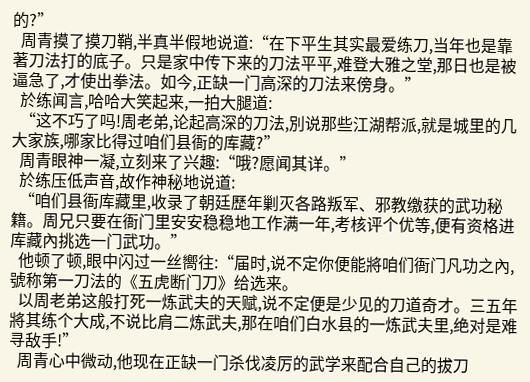的?”
  周青摸了摸刀鞘,半真半假地说道:“在下平生其实最爱练刀,当年也是靠著刀法打的底子。只是家中传下来的刀法平平,难登大雅之堂,那日也是被逼急了,才使出拳法。如今,正缺一门高深的刀法来傍身。”
  於练闻言,哈哈大笑起来,一拍大腿道:
  “这不巧了吗!周老弟,论起高深的刀法,別说那些江湖帮派,就是城里的几大家族,哪家比得过咱们县衙的库藏?”
  周青眼神一凝,立刻来了兴趣:“哦?愿闻其详。”
  於练压低声音,故作神秘地说道:
  “咱们县衙库藏里,收录了朝廷歷年剿灭各路叛军、邪教缴获的武功秘籍。周兄只要在衙门里安安稳稳地工作满一年,考核评个优等,便有资格进库藏內挑选一门武功。”
  他顿了顿,眼中闪过一丝嚮往:“届时,说不定你便能將咱们衙门凡功之內,號称第一刀法的《五虎断门刀》给选来。
  以周老弟这般打死一炼武夫的天赋,说不定便是少见的刀道奇才。三五年將其练个大成,不说比肩二炼武夫,那在咱们白水县的一炼武夫里,绝对是难寻敌手!”
  周青心中微动,他现在正缺一门杀伐凌厉的武学来配合自己的拔刀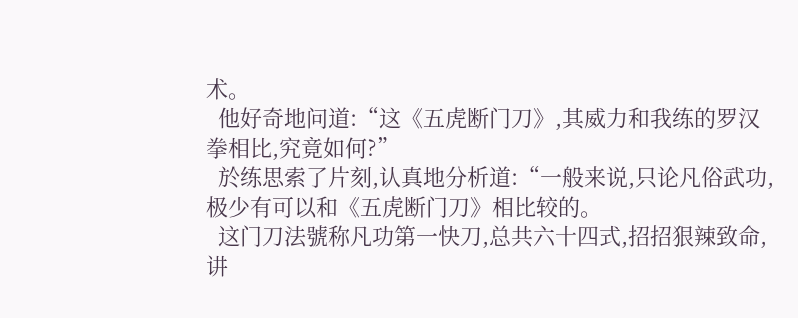术。
  他好奇地问道:“这《五虎断门刀》,其威力和我练的罗汉拳相比,究竟如何?”
  於练思索了片刻,认真地分析道:“一般来说,只论凡俗武功,极少有可以和《五虎断门刀》相比较的。
  这门刀法號称凡功第一快刀,总共六十四式,招招狠辣致命,讲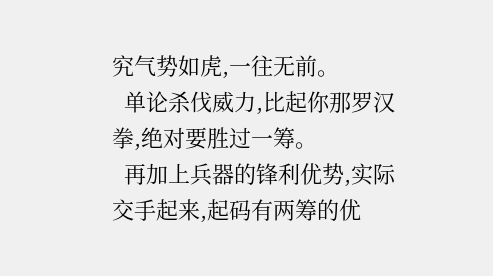究气势如虎,一往无前。
  单论杀伐威力,比起你那罗汉拳,绝对要胜过一筹。
  再加上兵器的锋利优势,实际交手起来,起码有两筹的优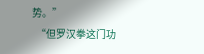势。”
  “但罗汉拳这门功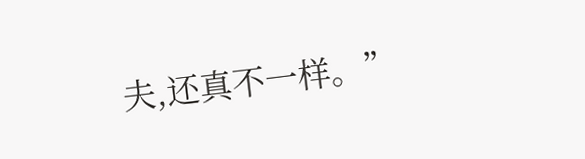夫,还真不一样。”